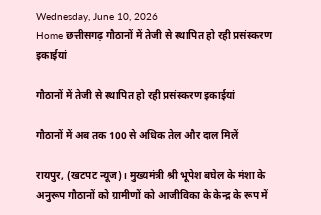Wednesday, June 10, 2026
Home छत्तीसगढ़ गौठानों में तेजी से स्थापित हो रही प्रसंस्करण इकाईयां

गौठानों में तेजी से स्थापित हो रही प्रसंस्करण इकाईयां

गौठानों में अब तक 100 से अधिक तेल और दाल मिलें

रायपुर, (खटपट न्यूज)। मुख्यमंत्री श्री भूपेश बघेल के मंशा के अनुरूप गौठानों को ग्रामीणों को आजीविका के केन्द्र के रूप में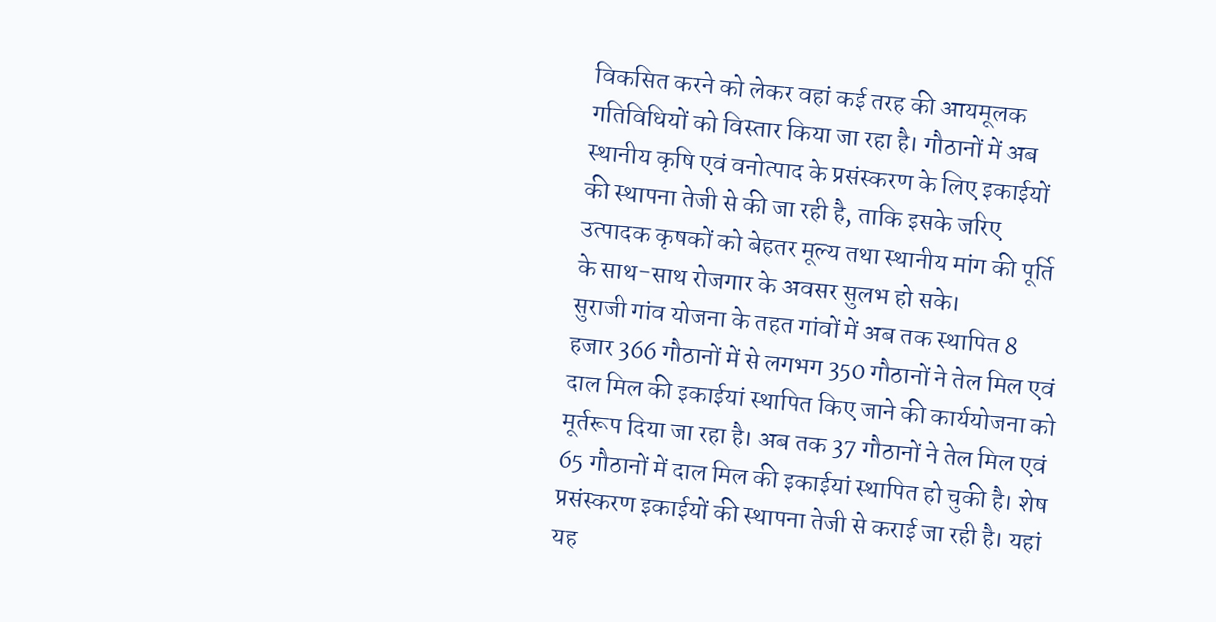विकसित करने को लेकर वहां कई तरह की आयमूलक गतिविधियों को विस्तार किया जा रहा है। गौठानों में अब स्थानीय कृषि एवं वनोत्पाद के प्रसंस्करण के लिए इकाईयों की स्थापना तेजी से की जा रही है, ताकि इसके जरिए उत्पादक कृषकों को बेहतर मूल्य तथा स्थानीय मांग की पूर्ति के साथ-साथ रोजगार के अवसर सुलभ हो सके।
सुराजी गांव योजना के तहत गांवों में अब तक स्थापित 8 हजार 366 गौठानों में से लगभग 350 गौठानों ने तेल मिल एवं दाल मिल की इकाईयां स्थापित किए जाने की कार्ययोजना को मूर्तरूप दिया जा रहा है। अब तक 37 गौठानों ने तेल मिल एवं 65 गौठानों में दाल मिल की इकाईयां स्थापित हो चुकी है। शेष प्रसंस्करण इकाईयों की स्थापना तेजी से कराई जा रही है। यहां यह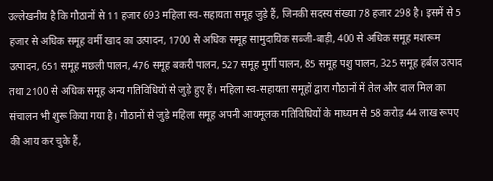उल्लेखनीय है कि गौठानों से 11 हजार 693 महिला स्व-सहायता समूह जुड़े हैं, जिनकी सदस्य संख्या 78 हजार 298 है। इसमें से 5 हजार से अधिक समूह वर्मी खाद का उत्पादन, 1700 से अधिक समूह सामुदायिक सब्जी-बाड़ी, 400 से अधिक समूह मशरूम उत्पादन, 651 समूह मछली पालन, 476 समूह बकरी पालन, 527 समूह मुर्गी पालन, 85 समूह पशु पालन, 325 समूह हर्बल उत्पाद तथा 2100 से अधिक समूह अन्य गतिविधियों से जुड़े हुए हैं। महिला स्व-सहायता समूहों द्वारा गौठानों में तेल और दाल मिल का संचालन भी शुरू किया गया है। गौठानों से जुड़े महिला समूह अपनी आयमूलक गतिविधियों के माध्यम से 58 करोड़ 44 लाख रूपए की आय कर चुके हैं,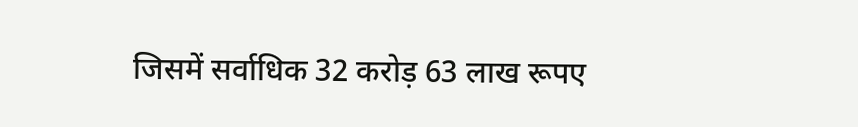जिसमें सर्वाधिक 32 करोड़ 63 लाख रूपए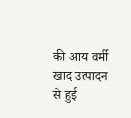की आय वर्मी खाद उत्पादन से हुई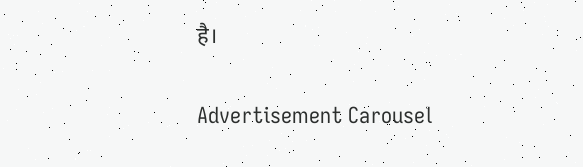है।

Advertisement Carousel